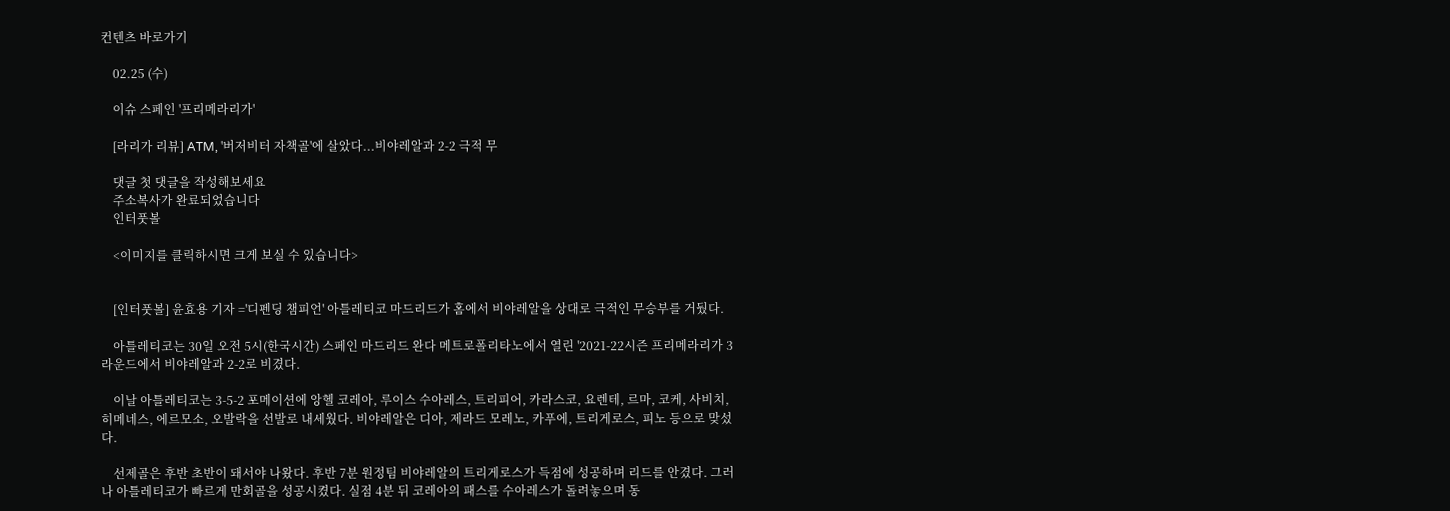컨텐츠 바로가기

    02.25 (수)

    이슈 스페인 '프리메라리가'

    [라리가 리뷰] ATM, '버저비터 자책골'에 살았다...비야레알과 2-2 극적 무

    댓글 첫 댓글을 작성해보세요
    주소복사가 완료되었습니다
    인터풋볼

    <이미지를 클릭하시면 크게 보실 수 있습니다>


    [인터풋볼] 윤효용 기자 ='디펜딩 챔피언' 아틀레티코 마드리드가 홈에서 비야레알을 상대로 극적인 무승부를 거뒀다.

    아틀레티코는 30일 오전 5시(한국시간) 스페인 마드리드 완다 메트로폴리타노에서 열린 '2021-22시즌 프리메라리가 3라운드에서 비야레알과 2-2로 비겼다.

    이날 아틀레티코는 3-5-2 포메이션에 앙헬 코레아, 루이스 수아레스, 트리피어, 카라스코, 요렌테, 르마, 코케, 사비치, 히메네스, 에르모소, 오발락을 선발로 내세웠다. 비야레알은 디아, 제라드 모레노, 카푸에, 트리게로스, 피노 등으로 맞섰다.

    선제골은 후반 초반이 돼서야 나왔다. 후반 7분 원정팀 비야레알의 트리게로스가 득점에 성공하며 리드를 안겼다. 그러나 아틀레티코가 빠르게 만회골을 성공시켰다. 실점 4분 뒤 코레아의 패스를 수아레스가 돌려놓으며 동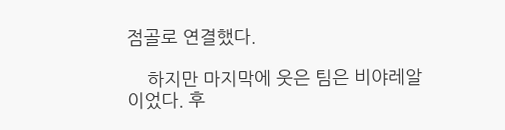점골로 연결했다.

    하지만 마지막에 웃은 팀은 비야레알이었다. 후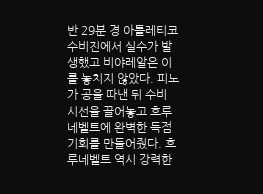반 29분 경 아틀레티코 수비진에서 실수가 발생했고 비야레알은 이를 놓치지 않았다. 피노가 공을 따낸 뒤 수비 시선을 끌어놓고 흐루네벨트에 완벽한 득점 기회를 만들어줬다. 흐루네벨트 역시 강력한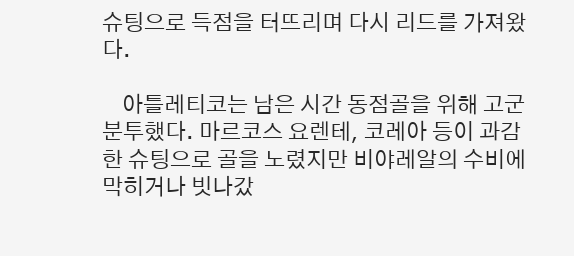슈팅으로 득점을 터뜨리며 다시 리드를 가져왔다.

    아틀레티코는 남은 시간 동점골을 위해 고군분투했다. 마르코스 요렌테, 코레아 등이 과감한 슈팅으로 골을 노렸지만 비야레알의 수비에 막히거나 빗나갔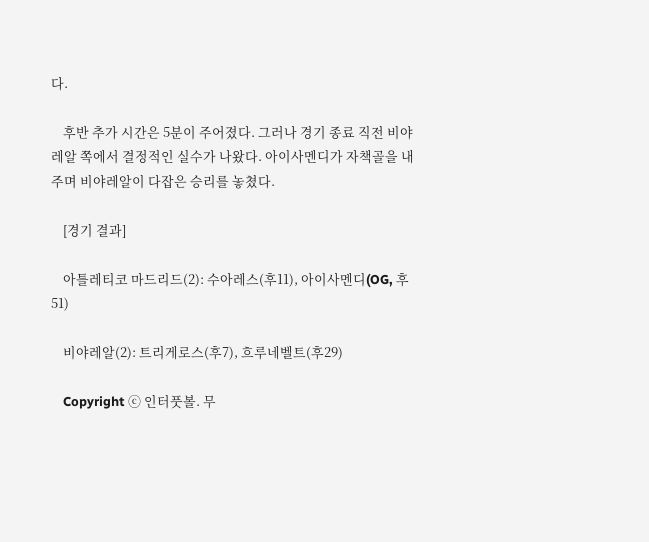다.

    후반 추가 시간은 5분이 주어졌다. 그러나 경기 종료 직전 비야레알 쪽에서 결정적인 실수가 나왔다. 아이사멘디가 자책골을 내주며 비야레알이 다잡은 승리를 놓쳤다.

    [경기 결과]

    아틀레티코 마드리드(2): 수아레스(후11), 아이사멘디(OG, 후51)

    비야레알(2): 트리게로스(후7), 흐루네벨트(후29)

    Copyright ⓒ 인터풋볼. 무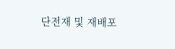단전재 및 재배포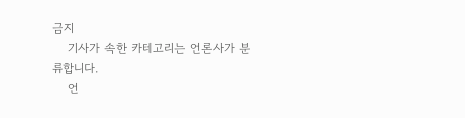금지
    기사가 속한 카테고리는 언론사가 분류합니다.
    언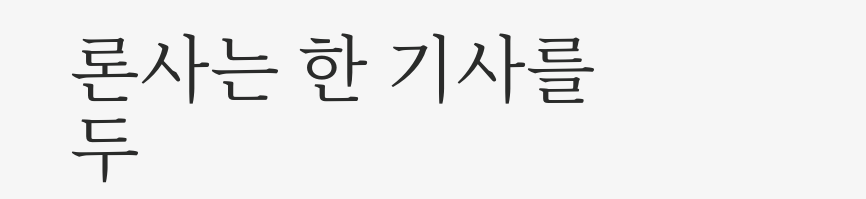론사는 한 기사를 두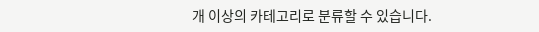개 이상의 카테고리로 분류할 수 있습니다.